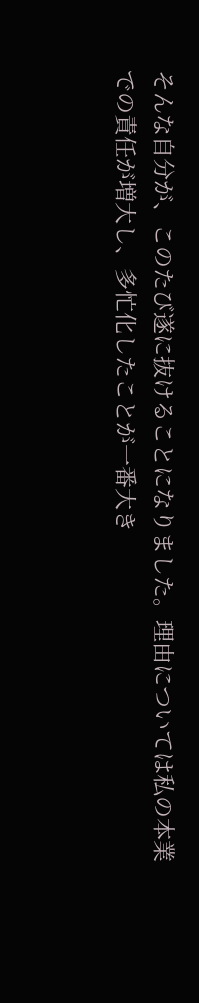そんな自分が、このたび遂に抜けることになりました。理由については私の本業での責任が増大し、多忙化したことが一番大き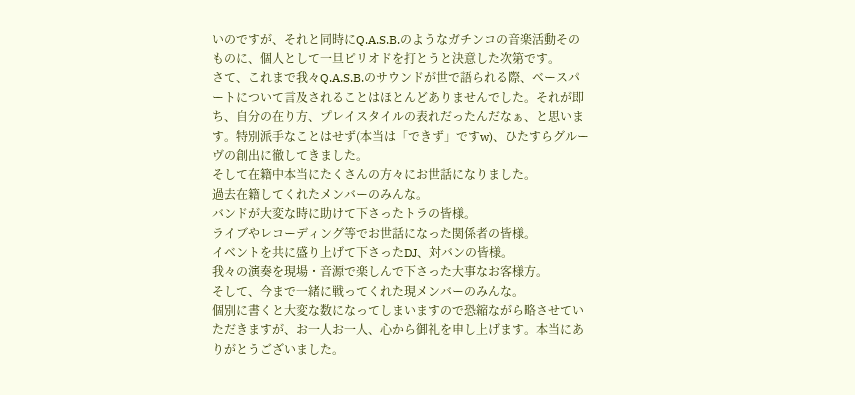いのですが、それと同時にQ.A.S.B.のようなガチンコの音楽活動そのものに、個人として一旦ピリオドを打とうと決意した次第です。
さて、これまで我々Q.A.S.B.のサウンドが世で語られる際、ベースパートについて言及されることはほとんどありませんでした。それが即ち、自分の在り方、プレイスタイルの表れだったんだなぁ、と思います。特別派手なことはせず(本当は「できず」ですw)、ひたすらグルーヴの創出に徹してきました。
そして在籍中本当にたくさんの方々にお世話になりました。
過去在籍してくれたメンバーのみんな。
バンドが大変な時に助けて下さったトラの皆様。
ライブやレコーディング等でお世話になった関係者の皆様。
イベントを共に盛り上げて下さったDJ、対バンの皆様。
我々の演奏を現場・音源で楽しんで下さった大事なお客様方。
そして、今まで一緒に戦ってくれた現メンバーのみんな。
個別に書くと大変な数になってしまいますので恐縮ながら略させていただきますが、お一人お一人、心から御礼を申し上げます。本当にありがとうございました。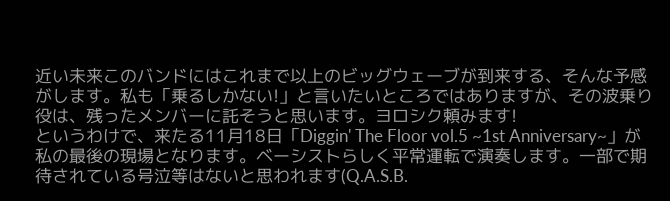近い未来このバンドにはこれまで以上のビッグウェーブが到来する、そんな予感がします。私も「乗るしかない!」と言いたいところではありますが、その波乗り役は、残ったメンバーに託そうと思います。ヨロシク頼みます!
というわけで、来たる11月18日「Diggin' The Floor vol.5 ~1st Anniversary~」が私の最後の現場となります。ベーシストらしく平常運転で演奏します。一部で期待されている号泣等はないと思われます(Q.A.S.B.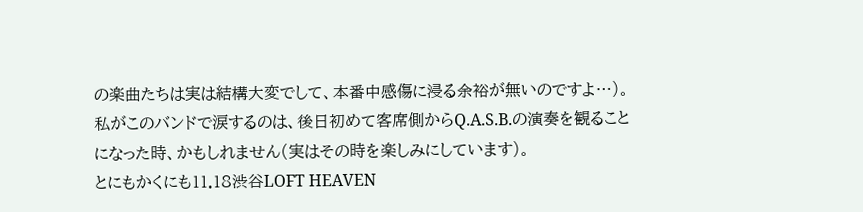の楽曲たちは実は結構大変でして、本番中感傷に浸る余裕が無いのですよ…)。
私がこのバンドで涙するのは、後日初めて客席側からQ.A.S.B.の演奏を観ることになった時、かもしれません(実はその時を楽しみにしています)。
とにもかくにも11.18渋谷LOFT HEAVEN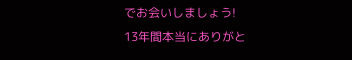でお会いしましょう!
13年間本当にありがと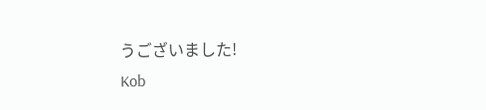うございました!
Kob